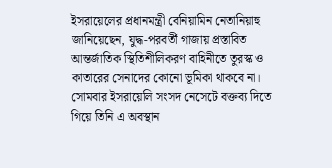ইসরায়েলের প্রধানমন্ত্রী বেনিয়ামিন নেতানিয়াহু জানিয়েছেন, যুদ্ধ-পরবর্তী গাজায় প্রস্তাবিত আন্তর্জাতিক স্থিতিশীলিকরণ বাহিনীতে তুরস্ক ও কাতারের সেনাদের কোনো ভূমিকা থাকবে না। সোমবার ইসরায়েলি সংসদ নেসেটে বক্তব্য দিতে গিয়ে তিনি এ অবস্থান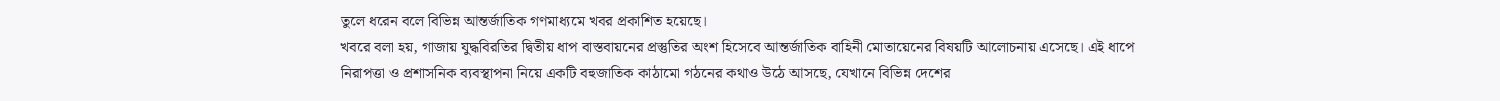তুলে ধরেন বলে বিভিন্ন আন্তর্জাতিক গণমাধ্যমে খবর প্রকাশিত হয়েছে।
খবরে বলা হয়, গাজায় যুদ্ধবিরতির দ্বিতীয় ধাপ বাস্তবায়নের প্রস্তুতির অংশ হিসেবে আন্তর্জাতিক বাহিনী মোতায়েনের বিষয়টি আলোচনায় এসেছে। এই ধাপে নিরাপত্তা ও প্রশাসনিক ব্যবস্থাপনা নিয়ে একটি বহুজাতিক কাঠামো গঠনের কথাও উঠে আসছে, যেখানে বিভিন্ন দেশের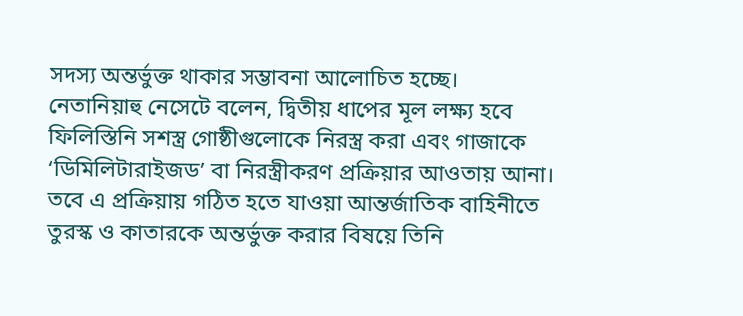সদস্য অন্তর্ভুক্ত থাকার সম্ভাবনা আলোচিত হচ্ছে।
নেতানিয়াহু নেসেটে বলেন, দ্বিতীয় ধাপের মূল লক্ষ্য হবে ফিলিস্তিনি সশস্ত্র গোষ্ঠীগুলোকে নিরস্ত্র করা এবং গাজাকে ‘ডিমিলিটারাইজড’ বা নিরস্ত্রীকরণ প্রক্রিয়ার আওতায় আনা। তবে এ প্রক্রিয়ায় গঠিত হতে যাওয়া আন্তর্জাতিক বাহিনীতে তুরস্ক ও কাতারকে অন্তর্ভুক্ত করার বিষয়ে তিনি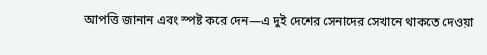আপত্তি জানান এবং স্পষ্ট করে দেন—এ দুই দেশের সেনাদের সেখানে থাকতে দেওয়া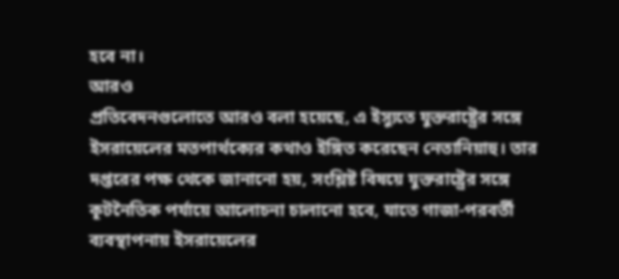হবে না।
আরও
প্রতিবেদনগুলোতে আরও বলা হয়েছে, এ ইস্যুতে যুক্তরাষ্ট্রের সঙ্গে ইসরায়েলের মতপার্থক্যের কথাও ইঙ্গিত করেছেন নেতানিয়াহু। তার দপ্তরের পক্ষ থেকে জানানো হয়, সংশ্লিষ্ট বিষয়ে যুক্তরাষ্ট্রের সঙ্গে কূটনৈতিক পর্যায়ে আলোচনা চালানো হবে, যাতে গাজা-পরবর্তী ব্যবস্থাপনায় ইসরায়েলের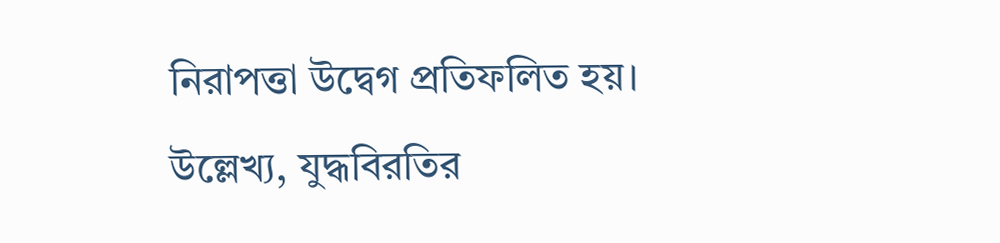নিরাপত্তা উদ্বেগ প্রতিফলিত হয়।
উল্লেখ্য, যুদ্ধবিরতির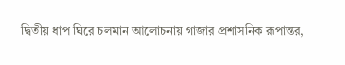দ্বিতীয় ধাপ ঘিরে চলমান আলোচনায় গাজার প্রশাসনিক রূপান্তর,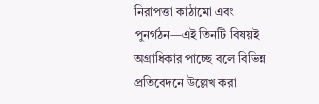নিরাপত্তা কাঠামো এবং পুনর্গঠন—এই তিনটি বিষয়ই অগ্রাধিকার পাচ্ছে বলে বিভিন্ন প্রতিবেদনে উল্লেখ করা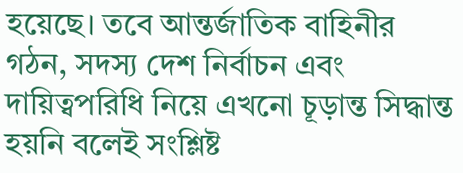হয়েছে। তবে আন্তর্জাতিক বাহিনীর গঠন, সদস্য দেশ নির্বাচন এবং দায়িত্বপরিধি নিয়ে এখনো চূড়ান্ত সিদ্ধান্ত হয়নি বলেই সংশ্লিষ্ট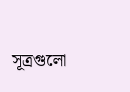সূত্রগুলো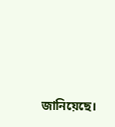জানিয়েছে।